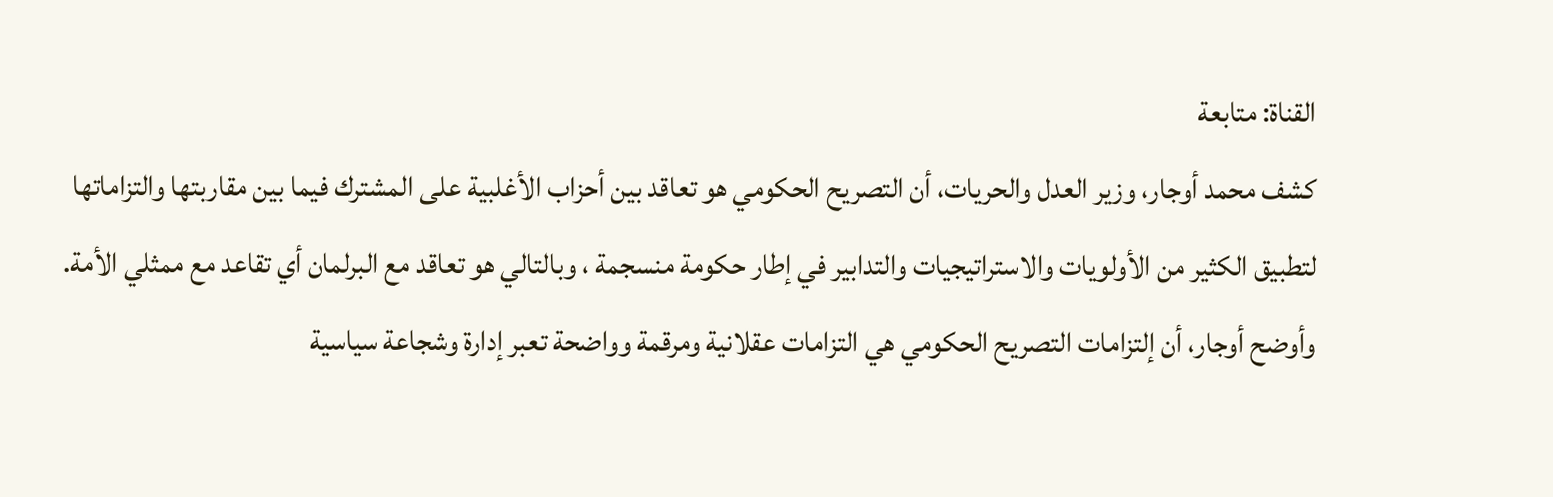القناة: متابعة
كشف محمد أوجار، وزير العدل والحريات، أن التصريح الحكومي هو تعاقد بين أحزاب الأغلبية على المشترك فيما بين مقاربتها والتزاماتها لتطبيق الكثير من الأولويات والاستراتيجيات والتدابير في إطار حكومة منسجمة ، وبالتالي هو تعاقد مع البرلمان أي تقاعد مع ممثلي الأمة.
وأوضح أوجار، أن إلتزامات التصريح الحكومي هي التزامات عقلانية ومرقمة وواضحة تعبر إدارة وشجاعة سياسية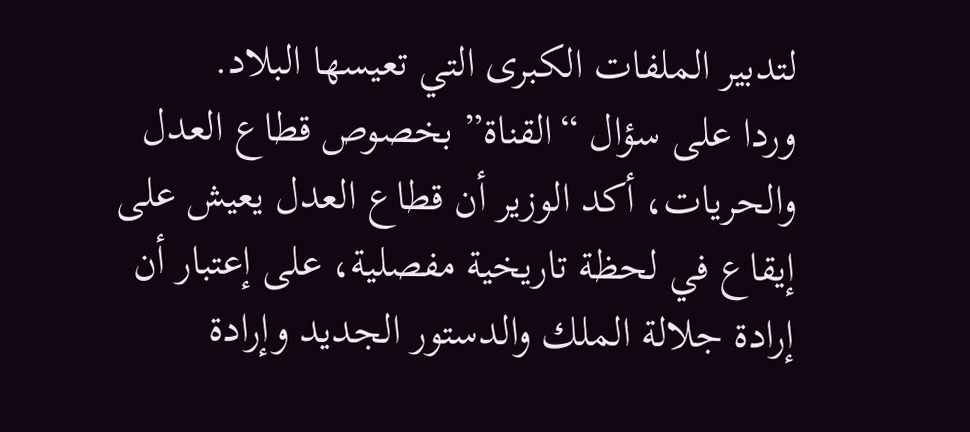لتدبير الملفات الكبرى التي تعيسها البلاد.
وردا على سؤال “القناة” بخصوص قطاع العدل والحريات، أكد الوزير أن قطاع العدل يعيش على إيقاع في لحظة تاريخية مفصلية، على إعتبار أن إرادة جلالة الملك والدستور الجديد وإرادة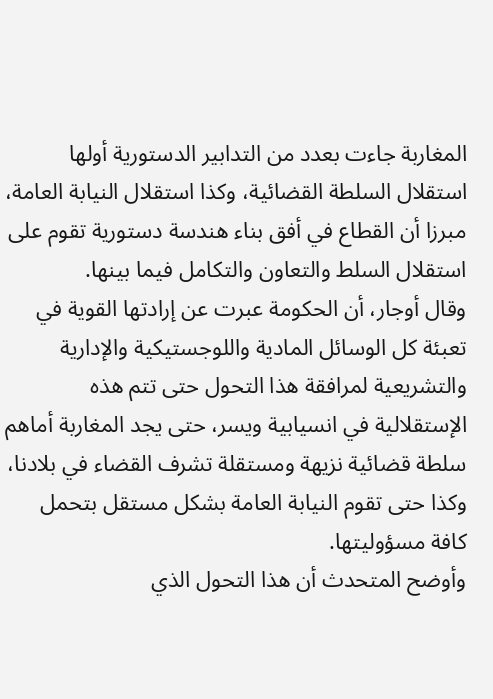المغاربة جاءت بعدد من التدابير الدستورية أولها استقلال السلطة القضائية، وكذا استقلال النيابة العامة، مبرزا أن القطاع في أفق بناء هندسة دستورية تقوم على استقلال السلط والتعاون والتكامل فيما بينها.
وقال أوجار، أن الحكومة عبرت عن إرادتها القوية في تعبئة كل الوسائل المادية واللوجستيكية والإدارية والتشريعية لمرافقة هذا التحول حتى تتم هذه الإستقلالية في انسيابية ويسر، حتى يجد المغاربة أماهم سلطة قضائية نزيهة ومستقلة تشرف القضاء في بلادنا، وكذا حتى تقوم النيابة العامة بشكل مستقل بتحمل كافة مسؤوليتها.
وأوضح المتحدث أن هذا التحول الذي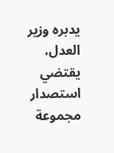يدبره وزير العدل، يقتضي استصدار مجموعة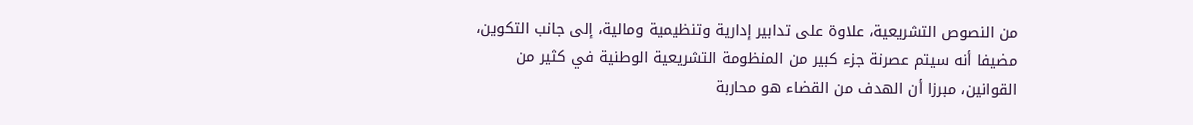من النصوص التشريعية، علاوة على تدابير إدارية وتنظيمية ومالية، إلى جانب التكوين، مضيفا أنه سيتم عصرنة جزء كبير من المنظومة التشريعية الوطنية في كثير من القوانين، مبرزا أن الهدف من القضاء هو محاربة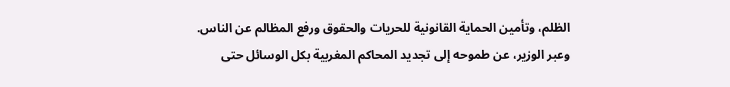الظلم، وتأمين الحماية القانونية للحريات والحقوق ورفع المظالم عن الناس.
وعبر الوزير، عن طموحه إلى تجديد المحاكم المغربية بكل الوسائل حتى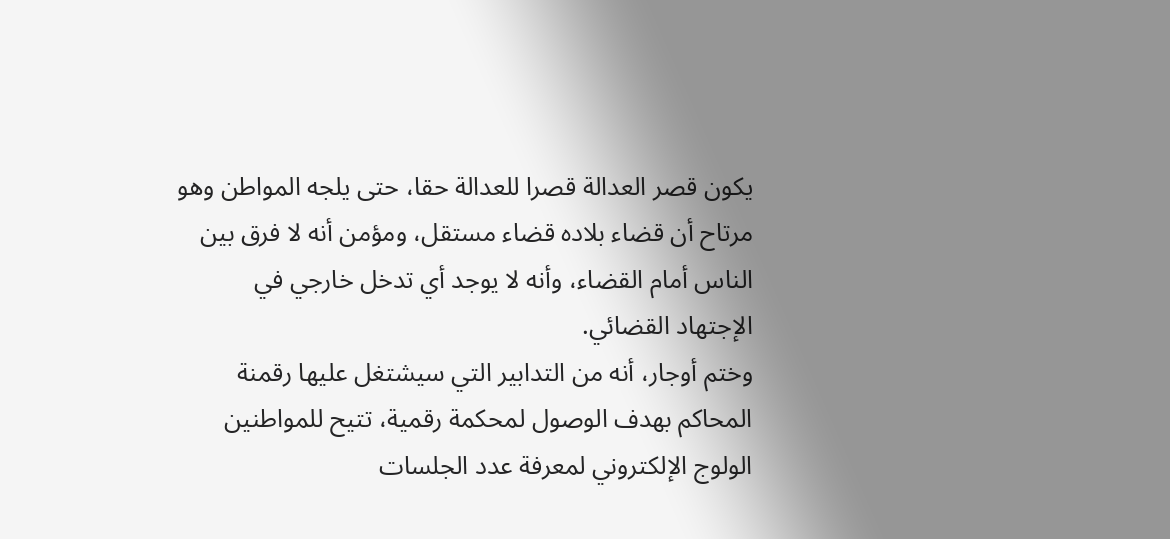يكون قصر العدالة قصرا للعدالة حقا، حتى يلجه المواطن وهو مرتاح أن قضاء بلاده قضاء مستقل، ومؤمن أنه لا فرق بين الناس أمام القضاء، وأنه لا يوجد أي تدخل خارجي في الإجتهاد القضائي.
وختم أوجار، أنه من التدابير التي سيشتغل عليها رقمنة المحاكم بهدف الوصول لمحكمة رقمية، تتيح للمواطنين الولوج الإلكتروني لمعرفة عدد الجلسات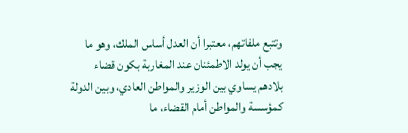وتتبع ملفاتهم، معتبرا أن العدل أساس الملك، وهو ما يجب أن يولد الاطمئنان عند المغاربة بكون قضاء بلادهم يساوي بين الوزير والمواطن العادي، وبين الدولة كمؤسسة والمواطن أمام القضاء، ما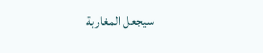سيجعل المغاربة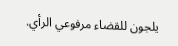يلجون للقضاء مرفوعي الرأي.